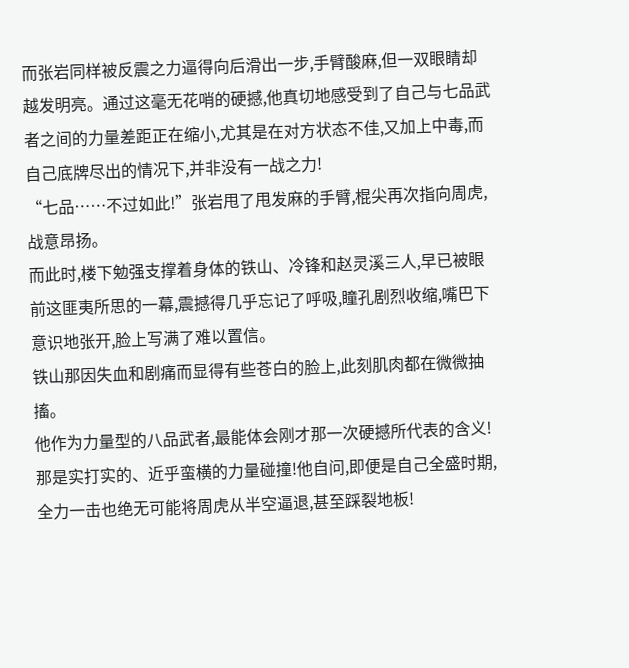而张岩同样被反震之力逼得向后滑出一步,手臂酸麻,但一双眼睛却越发明亮。通过这毫无花哨的硬撼,他真切地感受到了自己与七品武者之间的力量差距正在缩小,尤其是在对方状态不佳,又加上中毒,而自己底牌尽出的情况下,并非没有一战之力!
“七品……不过如此!”张岩甩了甩发麻的手臂,棍尖再次指向周虎,战意昂扬。
而此时,楼下勉强支撑着身体的铁山、冷锋和赵灵溪三人,早已被眼前这匪夷所思的一幕,震撼得几乎忘记了呼吸,瞳孔剧烈收缩,嘴巴下意识地张开,脸上写满了难以置信。
铁山那因失血和剧痛而显得有些苍白的脸上,此刻肌肉都在微微抽搐。
他作为力量型的八品武者,最能体会刚才那一次硬撼所代表的含义!那是实打实的、近乎蛮横的力量碰撞!他自问,即便是自己全盛时期,全力一击也绝无可能将周虎从半空逼退,甚至踩裂地板!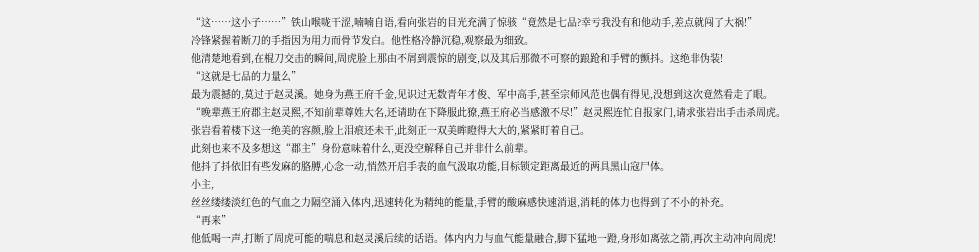“这……这小子……”铁山喉咙干涩,喃喃自语,看向张岩的目光充满了惊骇“竟然是七品?幸亏我没有和他动手,差点就闯了大祸!”
冷锋紧握着断刀的手指因为用力而骨节发白。他性格冷静沉稳,观察最为细致。
他清楚地看到,在棍刀交击的瞬间,周虎脸上那由不屑到震惊的剧变,以及其后那微不可察的踉跄和手臂的颤抖。这绝非伪装!
“这就是七品的力量么”
最为震撼的,莫过于赵灵溪。她身为燕王府千金,见识过无数青年才俊、军中高手,甚至宗师风范也偶有得见,没想到这次竟然看走了眼。
“晚辈燕王府郡主赵灵熙,不知前辈尊姓大名,还请助在下降服此獠,燕王府必当感激不尽!”赵灵熙连忙自报家门,请求张岩出手击杀周虎。
张岩看着楼下这一绝美的容颜,脸上泪痕还未干,此刻正一双美眸瞪得大大的,紧紧盯着自己。
此刻也来不及多想这“郡主”身份意味着什么,更没空解释自己并非什么前辈。
他抖了抖依旧有些发麻的胳膊,心念一动,悄然开启手表的血气汲取功能,目标锁定距离最近的两具黑山寇尸体。
小主,
丝丝缕缕淡红色的气血之力隔空涌入体内,迅速转化为精纯的能量,手臂的酸麻感快速消退,消耗的体力也得到了不小的补充。
“再来”
他低喝一声,打断了周虎可能的喘息和赵灵溪后续的话语。体内内力与血气能量融合,脚下猛地一蹬,身形如离弦之箭,再次主动冲向周虎!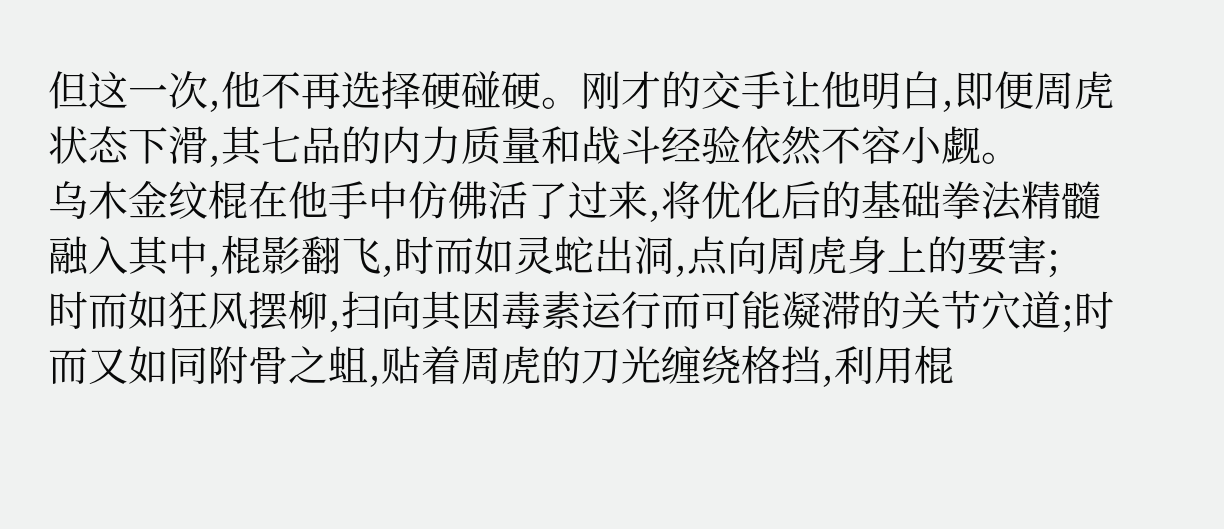但这一次,他不再选择硬碰硬。刚才的交手让他明白,即便周虎状态下滑,其七品的内力质量和战斗经验依然不容小觑。
乌木金纹棍在他手中仿佛活了过来,将优化后的基础拳法精髓融入其中,棍影翻飞,时而如灵蛇出洞,点向周虎身上的要害;
时而如狂风摆柳,扫向其因毒素运行而可能凝滞的关节穴道;时而又如同附骨之蛆,贴着周虎的刀光缠绕格挡,利用棍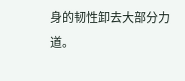身的韧性卸去大部分力道。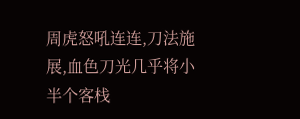周虎怒吼连连,刀法施展,血色刀光几乎将小半个客栈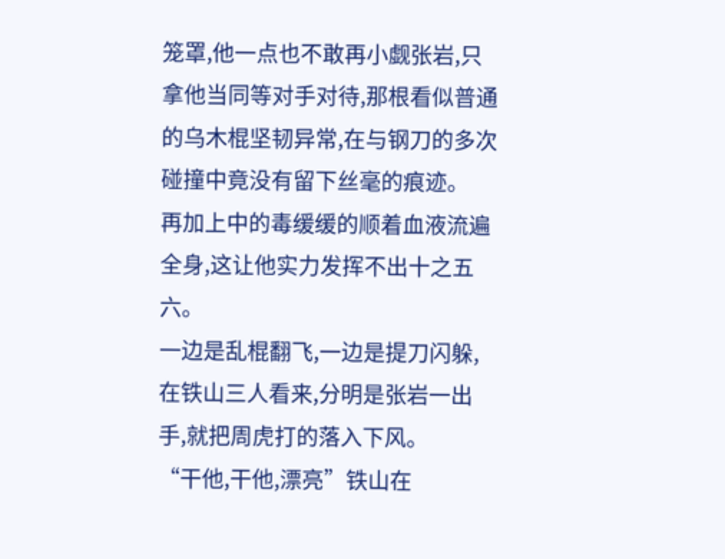笼罩,他一点也不敢再小觑张岩,只拿他当同等对手对待,那根看似普通的乌木棍坚韧异常,在与钢刀的多次碰撞中竟没有留下丝毫的痕迹。
再加上中的毒缓缓的顺着血液流遍全身,这让他实力发挥不出十之五六。
一边是乱棍翻飞,一边是提刀闪躲,在铁山三人看来,分明是张岩一出手,就把周虎打的落入下风。
“干他,干他,漂亮”铁山在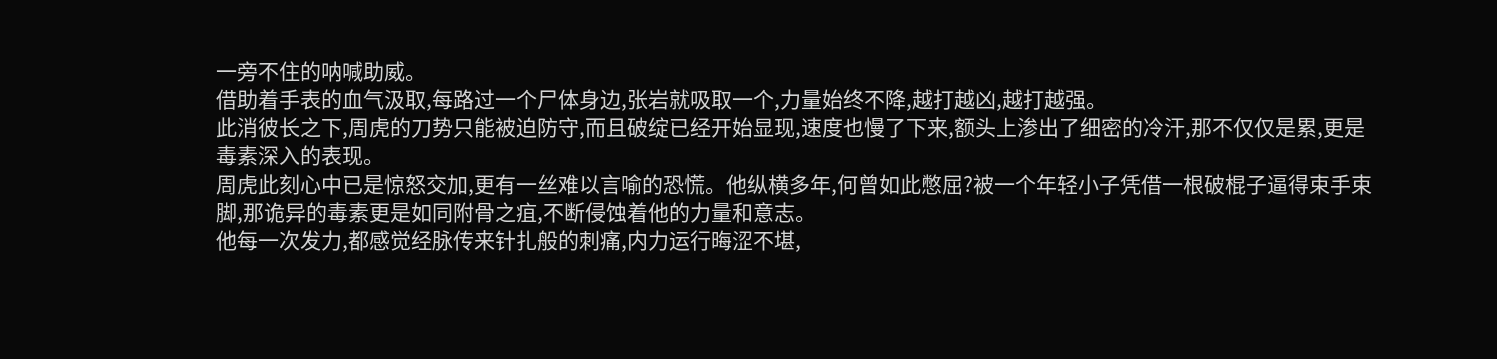一旁不住的呐喊助威。
借助着手表的血气汲取,每路过一个尸体身边,张岩就吸取一个,力量始终不降,越打越凶,越打越强。
此消彼长之下,周虎的刀势只能被迫防守,而且破绽已经开始显现,速度也慢了下来,额头上渗出了细密的冷汗,那不仅仅是累,更是毒素深入的表现。
周虎此刻心中已是惊怒交加,更有一丝难以言喻的恐慌。他纵横多年,何曾如此憋屈?被一个年轻小子凭借一根破棍子逼得束手束脚,那诡异的毒素更是如同附骨之疽,不断侵蚀着他的力量和意志。
他每一次发力,都感觉经脉传来针扎般的刺痛,内力运行晦涩不堪,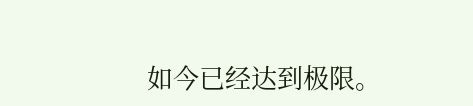如今已经达到极限。